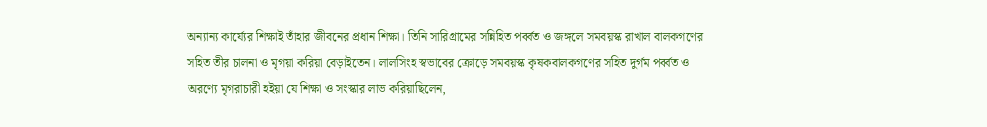অন্যান্য কার্য্যের শিক্ষাই তাঁহার জীবনের প্রধান শিক্ষা। তিনি সারিগ্রামের সন্নিহিত পর্ব্বত ও জঙ্গলে সমবয়স্ক রাখাল বালকগণের সহিত তীর চালনা ও মৃগয়া করিয়া বেড়াইতেন। লালসিংহ স্বভাবের ক্রোড়ে সমবয়স্ক কৃষকবালকগণের সহিত দুর্গম পর্ব্বত ও অরণ্যে মৃগরাচারী হইয়া যে শিক্ষা ও সংস্কার লাভ করিয়াছিলেন,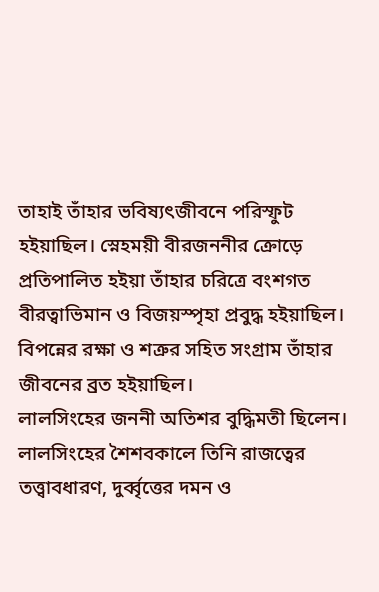তাহাই তাঁহার ভবিষ্যৎজীবনে পরিস্ফুট হইয়াছিল। স্নেহময়ী বীরজননীর ক্রোড়ে প্রতিপালিত হইয়া তাঁহার চরিত্রে বংশগত বীরত্বাভিমান ও বিজয়স্পৃহা প্রবুদ্ধ হইয়াছিল। বিপন্নের রক্ষা ও শত্রুর সহিত সংগ্রাম তাঁহার জীবনের ব্রত হইয়াছিল।
লালসিংহের জননী অতিশর বুদ্ধিমতী ছিলেন। লালসিংহের শৈশবকালে তিনি রাজত্বের তত্ত্বাবধারণ, দুর্ব্বৃত্তের দমন ও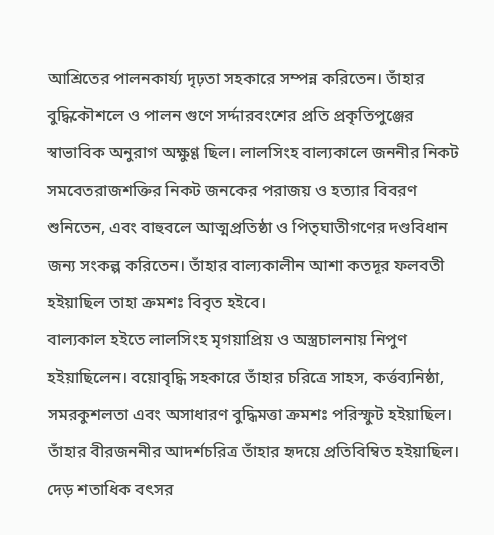আশ্রিতের পালনকার্য্য দৃঢ়তা সহকারে সম্পন্ন করিতেন। তাঁহার বুদ্ধিকৌশলে ও পালন গুণে সর্দ্দারবংশের প্রতি প্রকৃতিপুঞ্জের স্বাভাবিক অনুরাগ অক্ষুণ্ণ ছিল। লালসিংহ বাল্যকালে জননীর নিকট সমবেতরাজশক্তির নিকট জনকের পরাজয় ও হত্যার বিবরণ শুনিতেন, এবং বাহুবলে আত্মপ্রতিষ্ঠা ও পিতৃঘাতীগণের দণ্ডবিধান জন্য সংকল্প করিতেন। তাঁহার বাল্যকালীন আশা কতদূর ফলবতী হইয়াছিল তাহা ক্রমশঃ বিবৃত হইবে।
বাল্যকাল হইতে লালসিংহ মৃগয়াপ্রিয় ও অস্ত্রচালনায় নিপুণ হইয়াছিলেন। বয়োবৃদ্ধি সহকারে তাঁহার চরিত্রে সাহস, কর্ত্তব্যনিষ্ঠা, সমরকুশলতা এবং অসাধারণ বুদ্ধিমত্তা ক্রমশঃ পরিস্ফুট হইয়াছিল। তাঁহার বীরজননীর আদর্শচরিত্র তাঁহার হৃদয়ে প্রতিবিম্বিত হইয়াছিল। দেড় শতাধিক বৎসর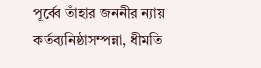পূর্ব্বে তাঁহার জননীর ন্যায় কর্তব্যনিষ্ঠাসম্পন্না, ধীমতি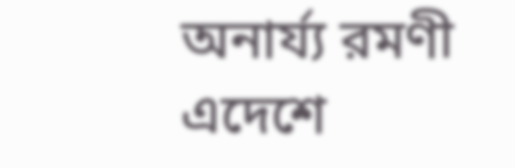অনার্য্য রমণী এদেশে